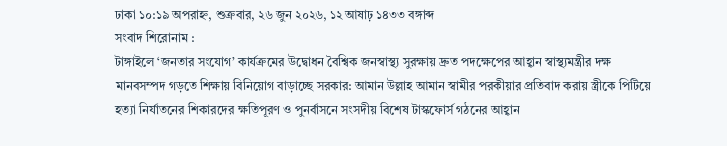ঢাকা ১০:১৯ অপরাহ্ন, শুক্রবার, ২৬ জুন ২০২৬, ১২ আষাঢ় ১৪৩৩ বঙ্গাব্দ
সংবাদ শিরোনাম :
টাঙ্গাইলে ‘জনতার সংযোগ’ কার্যক্রমের উদ্বোধন বৈশ্বিক জনস্বাস্থ্য সুরক্ষায় দ্রুত পদক্ষেপের আহ্বান স্বাস্থ্যমন্ত্রীর দক্ষ মানবসম্পদ গড়তে শিক্ষায় বিনিয়োগ বাড়াচ্ছে সরকার: আমান উল্লাহ আমান স্বামীর পরকীয়ার প্রতিবাদ করায় স্ত্রীকে পিটিয়ে হত্যা নির্যাতনের শিকারদের ক্ষতিপূরণ ও পুনর্বাসনে সংসদীয় বিশেষ টাস্কফোর্স গঠনের আহ্বান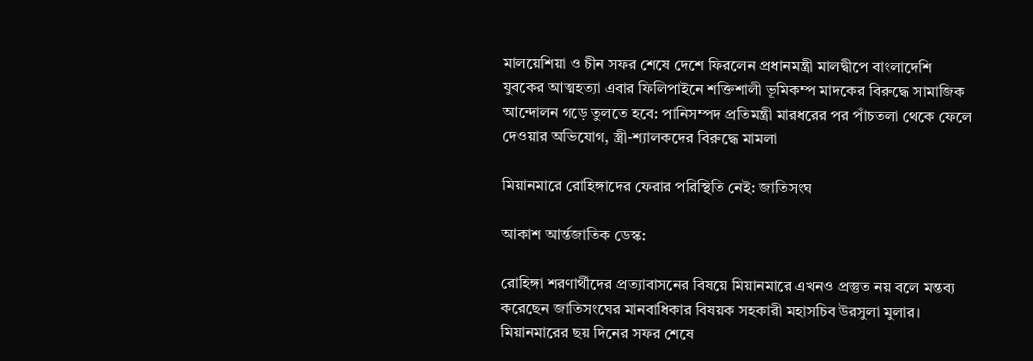মালয়েশিয়া ও চীন সফর শেষে দেশে ফিরলেন প্রধানমন্ত্রী মালদ্বীপে বাংলাদেশি যুবকের আত্মহত্যা এবার ফিলিপাইনে শক্তিশালী ভূমিকম্প মাদকের বিরুদ্ধে সামাজিক আন্দোলন গড়ে তুলতে হবে: পানিসম্পদ প্রতিমন্ত্রী মারধরের পর পাঁচতলা থেকে ফেলে দেওয়ার অভিযোগ, স্ত্রী-শ্যালকদের বিরুদ্ধে মামলা

মিয়ানমারে রোহিঙ্গাদের ফেরার পরিস্থিতি নেই: জাতিসংঘ

আকাশ আর্ন্তজাতিক ডেস্ক:

রোহিঙ্গা শরণার্থীদের প্রত্যাবাসনের বিষয়ে মিয়ানমারে এখনও প্রস্তুত নয় বলে মন্তব্য করেছেন জাতিসংঘের মানবাধিকার বিষয়ক সহকারী মহাসচিব উরসুলা মুলার। মিয়ানমারের ছয় দিনের সফর শেষে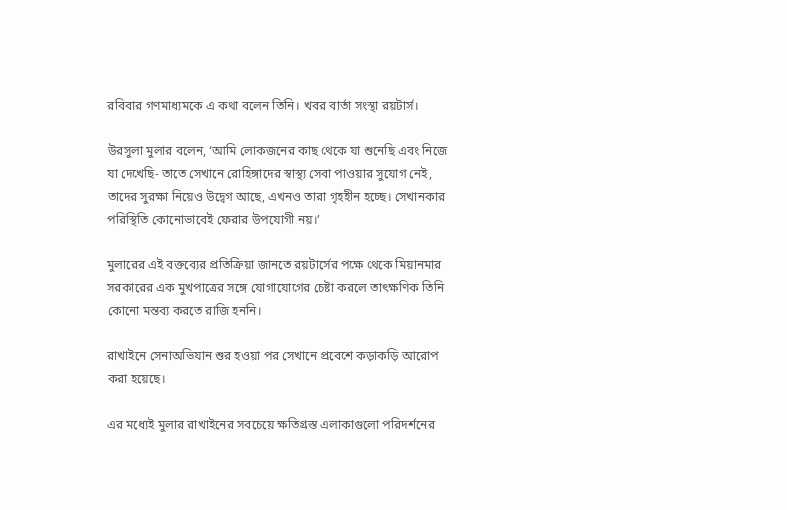রবিবার গণমাধ্যমকে এ কথা বলেন তিনি। খবর বার্তা সংস্থা রয়টার্স।

উরসুলা মুলার বলেন, ‘আমি লোকজনের কাছ থেকে ‍যা শুনেছি এবং নিজে যা দেখেছি- তাতে সেখানে রোহিঙ্গাদের স্বাস্থ্য সেবা পাওয়ার সুযোগ নেই, তাদের সুরক্ষা নিয়েও উদ্বেগ আছে, এখনও তারা গৃহহীন হচ্ছে। সেখানকার পরিস্থিতি কোনোভাবেই ফেরার উপযোগী নয়।’

মুলারের এই বক্তব্যের প্রতিক্রিয়া জানতে রয়টার্সের পক্ষে থেকে মিয়ানমার সরকারের এক মুখপাত্রের সঙ্গে যোগাযোগের চেষ্টা করলে তাৎক্ষণিক তিনি কোনো মন্তব্য করতে রাজি হননি।

রাখাইনে সেনাঅভিযান শুর হওয়া পর সেখানে প্রবেশে কড়াকড়ি আরোপ করা হয়েছে।

এর মধ্যেই মুলার রাখাইনের সবচেয়ে ক্ষতিগ্রস্ত এলাকাগুলো পরিদর্শনের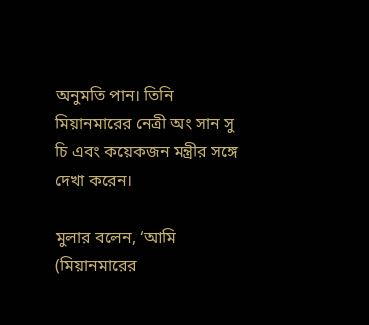অনুমতি পান। তিনি মিয়ানমারের নেত্রী অং সান সু চি এবং কয়েকজন মন্ত্রীর সঙ্গে দেখা করেন।

মুলার বলেন, ‘আমি (মিয়ানমারের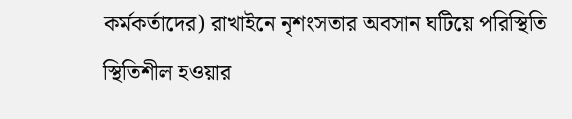কর্মকর্তাদের) রাখাইনে নৃশংসতার অবসান ঘটিয়ে পরিস্থিতি স্থিতিশীল হওয়ার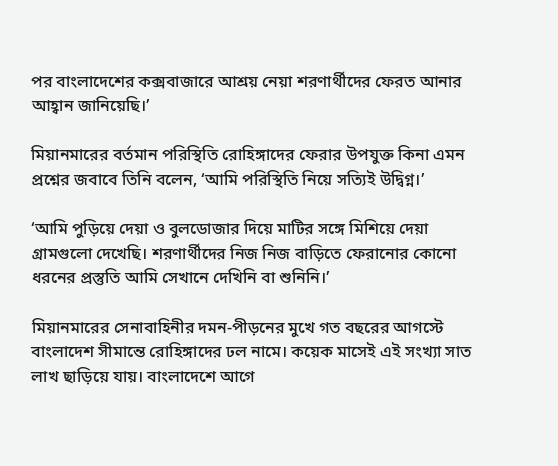পর বাংলাদেশের কক্সবাজারে আশ্রয় নেয়া শরণার্থীদের ফেরত আনার আহ্বান জানিয়েছি।’

মিয়ানমারের বর্তমান পরিস্থিতি রোহিঙ্গাদের ফেরার উপযুক্ত কিনা এমন প্রশ্নের জবাবে তিনি বলেন, ‘আমি পরিস্থিতি নিয়ে সত্যিই উদ্বিগ্ন।’

‘আমি পুড়িয়ে দেয়া ও বুলডোজার দিয়ে মাটির সঙ্গে মিশিয়ে দেয়া গ্রামগুলো দেখেছি। শরণার্থীদের নিজ নিজ বাড়িতে ফেরানোর কোনো ধরনের প্রস্তুতি আমি সেখানে দেখিনি বা শুনিনি।’

মিয়ানমারের সেনাবাহিনীর দমন-পীড়নের মুখে গত বছরের আগস্টে বাংলাদেশ সীমান্তে রোহিঙ্গাদের ঢল নামে। কয়েক মাসেই এই সংখ্যা সাত লাখ ছাড়িয়ে যায়। বাংলাদেশে আগে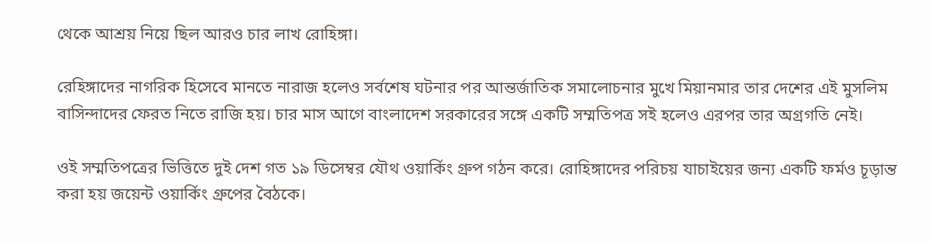থেকে আশ্রয় নিয়ে ছিল আরও চার লাখ রোহিঙ্গা।

রেহিঙ্গাদের নাগরিক হিসেবে মানতে নারাজ হলেও সর্বশেষ ঘটনার পর আন্তর্জাতিক সমালোচনার মুখে মিয়ানমার তার দেশের এই মুসলিম বাসিন্দাদের ফেরত নিতে রাজি হয়। চার মাস আগে বাংলাদেশ সরকারের সঙ্গে একটি সম্মতিপত্র সই হলেও এরপর তার অগ্রগতি নেই।

ওই সম্মতিপত্রের ভিত্তিতে দুই দেশ গত ১৯ ডিসেম্বর যৌথ ওয়ার্কিং গ্রুপ গঠন করে। রোহিঙ্গাদের পরিচয় যাচাইয়ের জন্য একটি ফর্মও চূড়ান্ত করা হয় জয়েন্ট ওয়ার্কিং গ্রুপের বৈঠকে।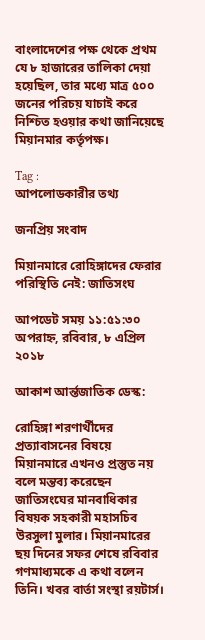বাংলাদেশের পক্ষ থেকে প্রথম যে ৮ হাজারের তালিকা দেয়া হয়েছিল, তার মধ্যে মাত্র ৫০০ জনের পরিচয় যাচাই করে নিশ্চিত হওয়ার কথা জানিয়েছে মিয়ানমার কর্তৃপক্ষ।

Tag :
আপলোডকারীর তথ্য

জনপ্রিয় সংবাদ

মিয়ানমারে রোহিঙ্গাদের ফেরার পরিস্থিতি নেই: জাতিসংঘ

আপডেট সময় ১১:৫১:৩০ অপরাহ্ন, রবিবার, ৮ এপ্রিল ২০১৮

আকাশ আর্ন্তজাতিক ডেস্ক:

রোহিঙ্গা শরণার্থীদের প্রত্যাবাসনের বিষয়ে মিয়ানমারে এখনও প্রস্তুত নয় বলে মন্তব্য করেছেন জাতিসংঘের মানবাধিকার বিষয়ক সহকারী মহাসচিব উরসুলা মুলার। মিয়ানমারের ছয় দিনের সফর শেষে রবিবার গণমাধ্যমকে এ কথা বলেন তিনি। খবর বার্তা সংস্থা রয়টার্স।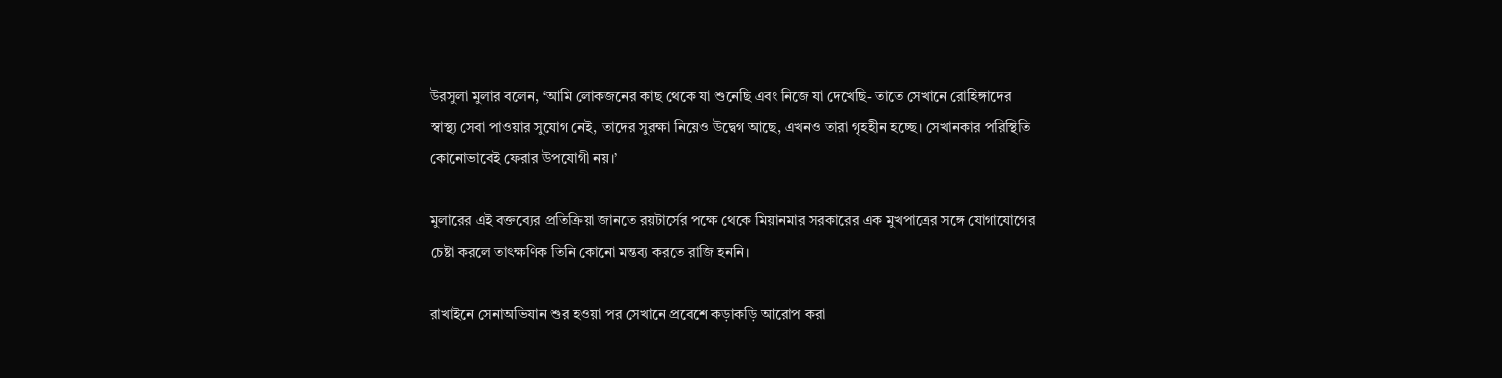উরসুলা মুলার বলেন, ‘আমি লোকজনের কাছ থেকে ‍যা শুনেছি এবং নিজে যা দেখেছি- তাতে সেখানে রোহিঙ্গাদের স্বাস্থ্য সেবা পাওয়ার সুযোগ নেই, তাদের সুরক্ষা নিয়েও উদ্বেগ আছে, এখনও তারা গৃহহীন হচ্ছে। সেখানকার পরিস্থিতি কোনোভাবেই ফেরার উপযোগী নয়।’

মুলারের এই বক্তব্যের প্রতিক্রিয়া জানতে রয়টার্সের পক্ষে থেকে মিয়ানমার সরকারের এক মুখপাত্রের সঙ্গে যোগাযোগের চেষ্টা করলে তাৎক্ষণিক তিনি কোনো মন্তব্য করতে রাজি হননি।

রাখাইনে সেনাঅভিযান শুর হওয়া পর সেখানে প্রবেশে কড়াকড়ি আরোপ করা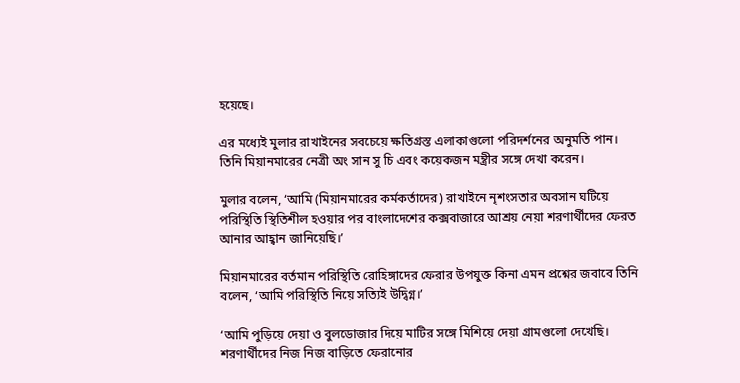হয়েছে।

এর মধ্যেই মুলার রাখাইনের সবচেয়ে ক্ষতিগ্রস্ত এলাকাগুলো পরিদর্শনের অনুমতি পান। তিনি মিয়ানমারের নেত্রী অং সান সু চি এবং কয়েকজন মন্ত্রীর সঙ্গে দেখা করেন।

মুলার বলেন, ‘আমি (মিয়ানমারের কর্মকর্তাদের) রাখাইনে নৃশংসতার অবসান ঘটিয়ে পরিস্থিতি স্থিতিশীল হওয়ার পর বাংলাদেশের কক্সবাজারে আশ্রয় নেয়া শরণার্থীদের ফেরত আনার আহ্বান জানিয়েছি।’

মিয়ানমারের বর্তমান পরিস্থিতি রোহিঙ্গাদের ফেরার উপযুক্ত কিনা এমন প্রশ্নের জবাবে তিনি বলেন, ‘আমি পরিস্থিতি নিয়ে সত্যিই উদ্বিগ্ন।’

‘আমি পুড়িয়ে দেয়া ও বুলডোজার দিয়ে মাটির সঙ্গে মিশিয়ে দেয়া গ্রামগুলো দেখেছি। শরণার্থীদের নিজ নিজ বাড়িতে ফেরানোর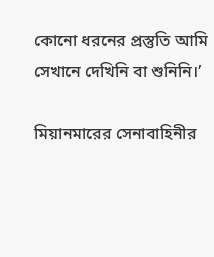কোনো ধরনের প্রস্তুতি আমি সেখানে দেখিনি বা শুনিনি।’

মিয়ানমারের সেনাবাহিনীর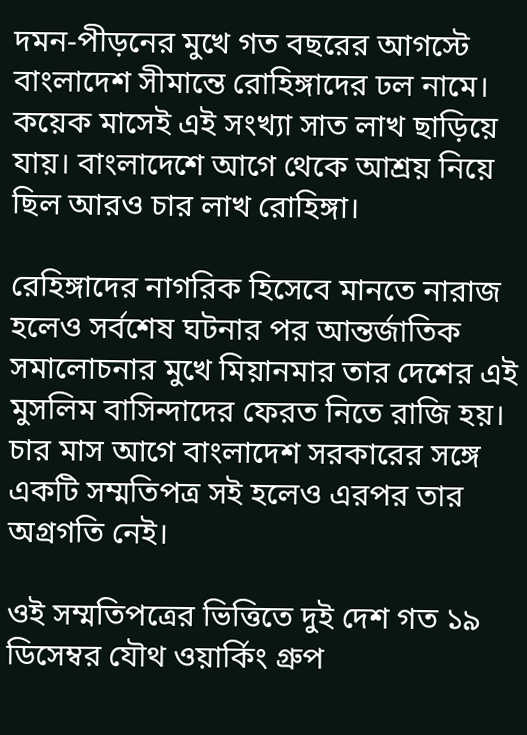দমন-পীড়নের মুখে গত বছরের আগস্টে বাংলাদেশ সীমান্তে রোহিঙ্গাদের ঢল নামে। কয়েক মাসেই এই সংখ্যা সাত লাখ ছাড়িয়ে যায়। বাংলাদেশে আগে থেকে আশ্রয় নিয়ে ছিল আরও চার লাখ রোহিঙ্গা।

রেহিঙ্গাদের নাগরিক হিসেবে মানতে নারাজ হলেও সর্বশেষ ঘটনার পর আন্তর্জাতিক সমালোচনার মুখে মিয়ানমার তার দেশের এই মুসলিম বাসিন্দাদের ফেরত নিতে রাজি হয়। চার মাস আগে বাংলাদেশ সরকারের সঙ্গে একটি সম্মতিপত্র সই হলেও এরপর তার অগ্রগতি নেই।

ওই সম্মতিপত্রের ভিত্তিতে দুই দেশ গত ১৯ ডিসেম্বর যৌথ ওয়ার্কিং গ্রুপ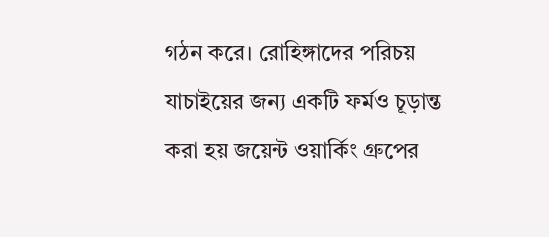গঠন করে। রোহিঙ্গাদের পরিচয় যাচাইয়ের জন্য একটি ফর্মও চূড়ান্ত করা হয় জয়েন্ট ওয়ার্কিং গ্রুপের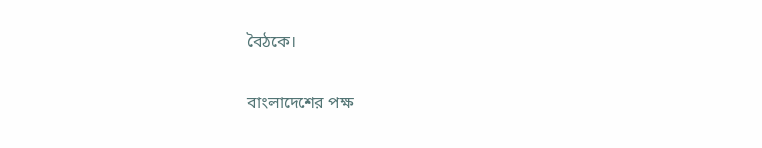বৈঠকে।

বাংলাদেশের পক্ষ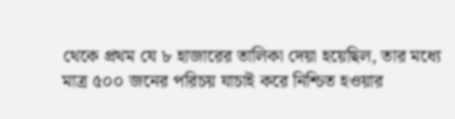থেকে প্রথম যে ৮ হাজারের তালিকা দেয়া হয়েছিল, তার মধ্যে মাত্র ৫০০ জনের পরিচয় যাচাই করে নিশ্চিত হওয়ার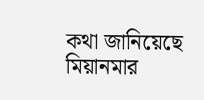কথা জানিয়েছে মিয়ানমার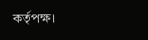কর্তৃপক্ষ।